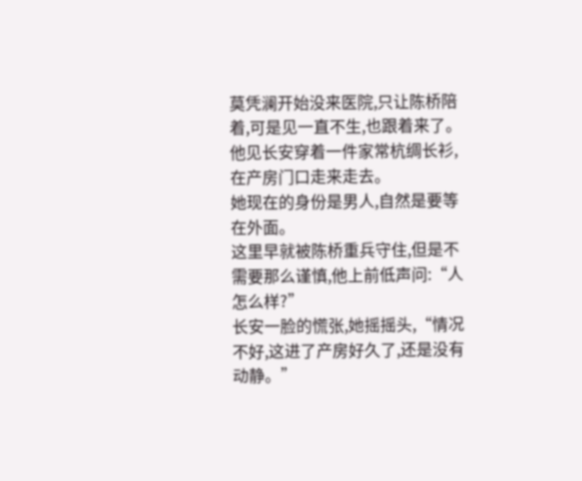莫凭澜开始没来医院,只让陈桥陪着,可是见一直不生,也跟着来了。
他见长安穿着一件家常杭绸长衫,在产房门口走来走去。
她现在的身份是男人,自然是要等在外面。
这里早就被陈桥重兵守住,但是不需要那么谨慎,他上前低声问:“人怎么样?”
长安一脸的慌张,她摇摇头,“情况不好,这进了产房好久了,还是没有动静。”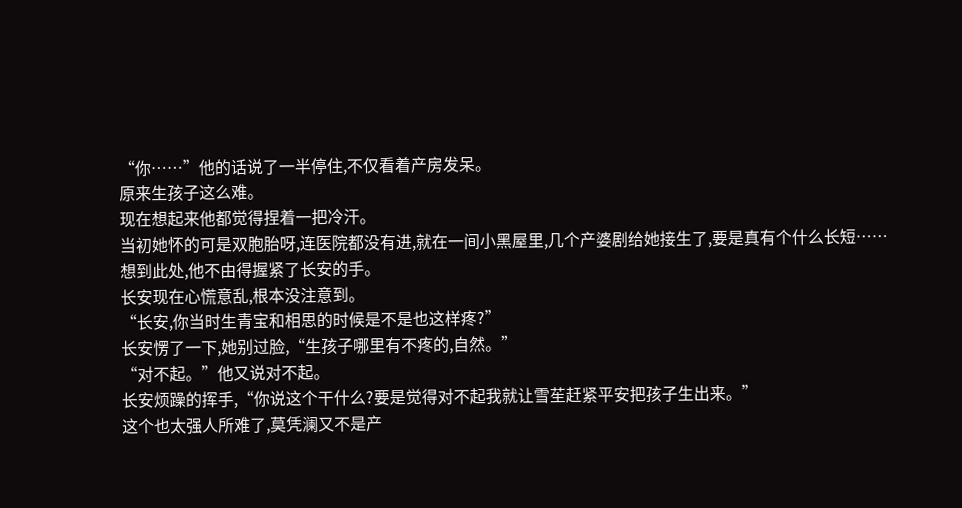“你……”他的话说了一半停住,不仅看着产房发呆。
原来生孩子这么难。
现在想起来他都觉得捏着一把冷汗。
当初她怀的可是双胞胎呀,连医院都没有进,就在一间小黑屋里,几个产婆剧给她接生了,要是真有个什么长短……
想到此处,他不由得握紧了长安的手。
长安现在心慌意乱,根本没注意到。
“长安,你当时生青宝和相思的时候是不是也这样疼?”
长安愣了一下,她别过脸,“生孩子哪里有不疼的,自然。”
“对不起。”他又说对不起。
长安烦躁的挥手,“你说这个干什么?要是觉得对不起我就让雪苼赶紧平安把孩子生出来。”
这个也太强人所难了,莫凭澜又不是产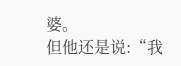婆。
但他还是说:“我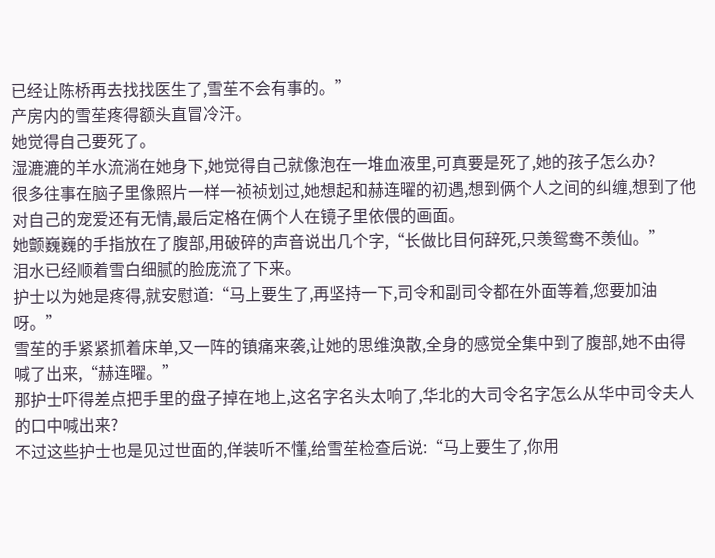已经让陈桥再去找找医生了,雪苼不会有事的。”
产房内的雪苼疼得额头直冒冷汗。
她觉得自己要死了。
湿漉漉的羊水流淌在她身下,她觉得自己就像泡在一堆血液里,可真要是死了,她的孩子怎么办?
很多往事在脑子里像照片一样一祯祯划过,她想起和赫连曜的初遇,想到俩个人之间的纠缠,想到了他对自己的宠爱还有无情,最后定格在俩个人在镜子里依偎的画面。
她颤巍巍的手指放在了腹部,用破碎的声音说出几个字,“长做比目何辞死,只羡鸳鸯不羡仙。”
泪水已经顺着雪白细腻的脸庞流了下来。
护士以为她是疼得,就安慰道:“马上要生了,再坚持一下,司令和副司令都在外面等着,您要加油呀。”
雪苼的手紧紧抓着床单,又一阵的镇痛来袭,让她的思维涣散,全身的感觉全集中到了腹部,她不由得喊了出来,“赫连曜。”
那护士吓得差点把手里的盘子掉在地上,这名字名头太响了,华北的大司令名字怎么从华中司令夫人的口中喊出来?
不过这些护士也是见过世面的,佯装听不懂,给雪苼检查后说:“马上要生了,你用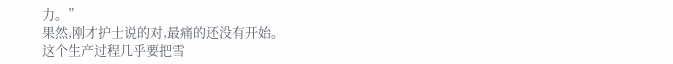力。”
果然,刚才护士说的对,最痛的还没有开始。
这个生产过程几乎要把雪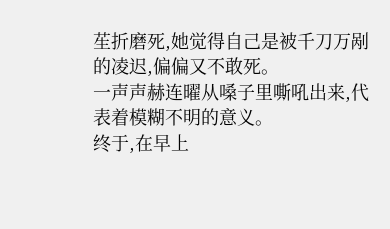苼折磨死,她觉得自己是被千刀万剐的凌迟,偏偏又不敢死。
一声声赫连曜从嗓子里嘶吼出来,代表着模糊不明的意义。
终于,在早上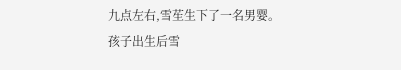九点左右,雪苼生下了一名男婴。
孩子出生后雪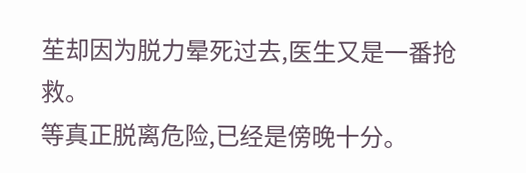苼却因为脱力晕死过去,医生又是一番抢救。
等真正脱离危险,已经是傍晚十分。